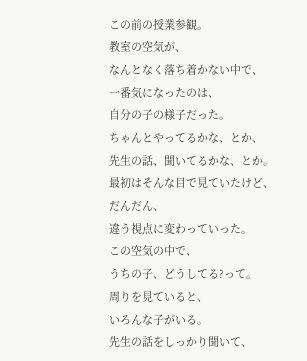この前の授業参観。
教室の空気が、
なんとなく落ち着かない中で、
一番気になったのは、
自分の子の様子だった。
ちゃんとやってるかな、とか、
先生の話、聞いてるかな、とか。
最初はそんな目で見ていたけど、
だんだん、
違う視点に変わっていった。
この空気の中で、
うちの子、どうしてる?って。
周りを見ていると、
いろんな子がいる。
先生の話をしっかり聞いて、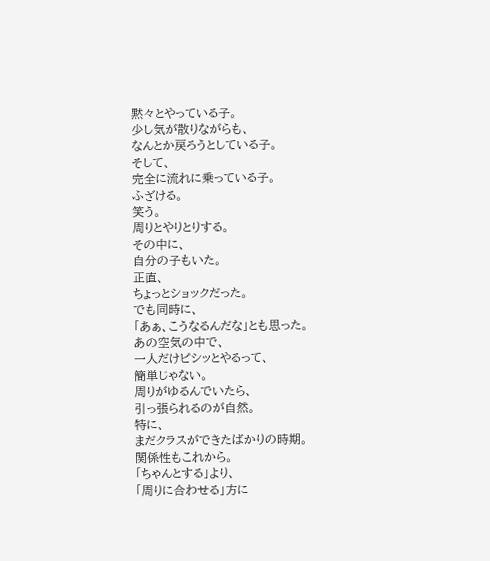黙々とやっている子。
少し気が散りながらも、
なんとか戻ろうとしている子。
そして、
完全に流れに乗っている子。
ふざける。
笑う。
周りとやりとりする。
その中に、
自分の子もいた。
正直、
ちょっとショックだった。
でも同時に、
「あぁ、こうなるんだな」とも思った。
あの空気の中で、
一人だけピシッとやるって、
簡単じゃない。
周りがゆるんでいたら、
引っ張られるのが自然。
特に、
まだクラスができたばかりの時期。
関係性もこれから。
「ちゃんとする」より、
「周りに合わせる」方に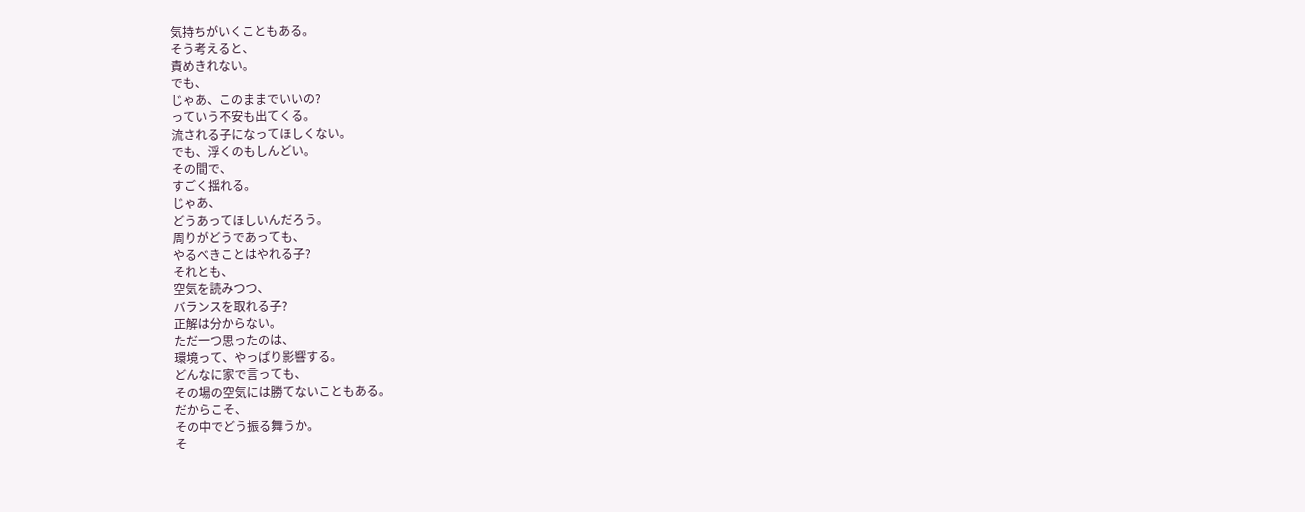気持ちがいくこともある。
そう考えると、
責めきれない。
でも、
じゃあ、このままでいいの?
っていう不安も出てくる。
流される子になってほしくない。
でも、浮くのもしんどい。
その間で、
すごく揺れる。
じゃあ、
どうあってほしいんだろう。
周りがどうであっても、
やるべきことはやれる子?
それとも、
空気を読みつつ、
バランスを取れる子?
正解は分からない。
ただ一つ思ったのは、
環境って、やっぱり影響する。
どんなに家で言っても、
その場の空気には勝てないこともある。
だからこそ、
その中でどう振る舞うか。
そ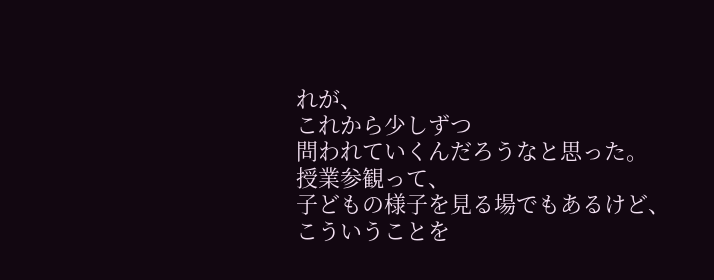れが、
これから少しずつ
問われていくんだろうなと思った。
授業参観って、
子どもの様子を見る場でもあるけど、
こういうことを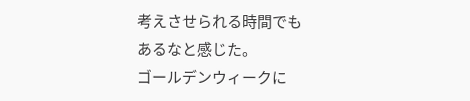考えさせられる時間でも
あるなと感じた。
ゴールデンウィークに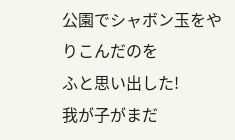公園でシャボン玉をやりこんだのを
ふと思い出した!
我が子がまだ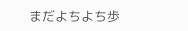まだよちよち歩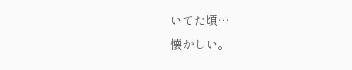いてた頃…
懐かしい。